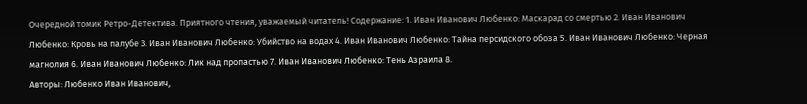Очередной томик Ретро-Детектива. Приятного чтения, уважаемый читатель! Содержание: 1. Иван Иванович Любенко: Маскарад со смертью 2. Иван Иванович Любенко: Кровь на палубе 3. Иван Иванович Любенко: Убийство на водах 4. Иван Иванович Любенко: Тайна персидского обоза 5. Иван Иванович Любенко: Черная магнолия 6. Иван Иванович Любенко: Лик над пропастью 7. Иван Иванович Любенко: Тень Азраила 8.
Авторы: Любенко Иван Иванович,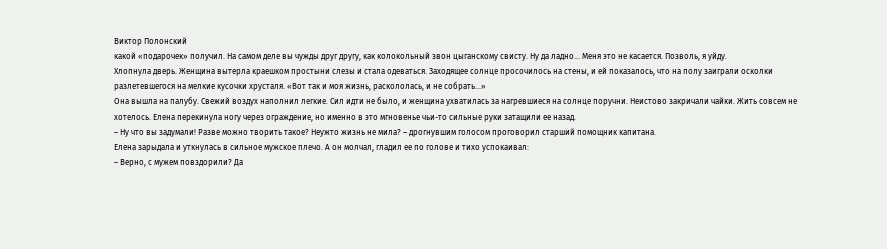Виктор Полонский
какой «подарочек» получил. На самом деле вы чужды друг другу, как колокольный звон цыганскому свисту. Ну да ладно… Меня это не касается. Позволь, я уйду.
Хлопнула дверь. Женщина вытерла краешком простыни слезы и стала одеваться. Заходящее солнце просочилось на стены, и ей показалось, что на полу заиграли осколки разлетевшегося на мелкие кусочки хрусталя. «Вот так и моя жизнь, раскололась, и не собрать…»
Она вышла на палубу. Свежий воздух наполнил легкие. Сил идти не было, и женщина ухватилась за нагревшиеся на солнце поручни. Неистово закричали чайки. Жить совсем не хотелось. Елена перекинула ногу через ограждение, но именно в это мгновенье чьи-то сильные руки затащили ее назад.
– Ну что вы задумали! Разве можно творить такое? Неужто жизнь не мила? – дрогнувшим голосом проговорил старший помощник капитана.
Елена зарыдала и уткнулась в сильное мужское плечо. А он молчал, гладил ее по голове и тихо успокаивал:
– Верно, с мужем повздорили? Да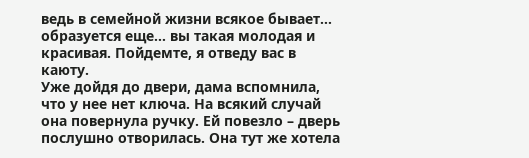ведь в семейной жизни всякое бывает… образуется еще… вы такая молодая и красивая. Пойдемте, я отведу вас в каюту.
Уже дойдя до двери, дама вспомнила, что у нее нет ключа. На всякий случай она повернула ручку. Ей повезло – дверь послушно отворилась. Она тут же хотела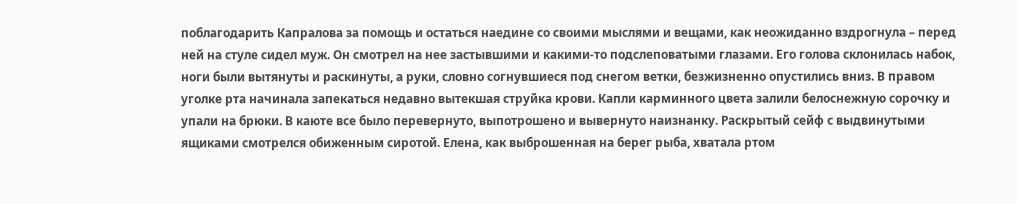поблагодарить Капралова за помощь и остаться наедине со своими мыслями и вещами, как неожиданно вздрогнула – перед ней на стуле сидел муж. Он смотрел на нее застывшими и какими-то подслеповатыми глазами. Его голова склонилась набок, ноги были вытянуты и раскинуты, а руки, словно согнувшиеся под снегом ветки, безжизненно опустились вниз. В правом уголке рта начинала запекаться недавно вытекшая струйка крови. Капли карминного цвета залили белоснежную сорочку и упали на брюки. В каюте все было перевернуто, выпотрошено и вывернуто наизнанку. Раскрытый сейф с выдвинутыми ящиками смотрелся обиженным сиротой. Елена, как выброшенная на берег рыба, хватала ртом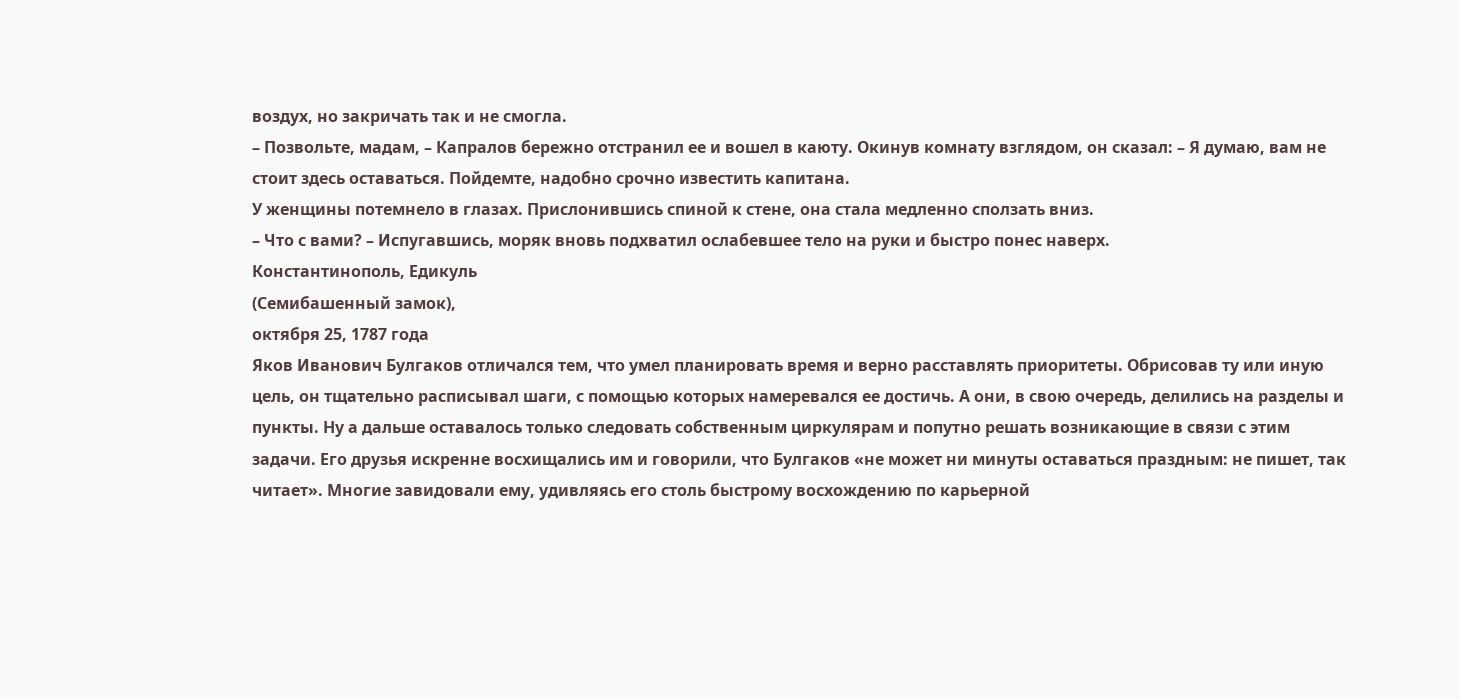воздух, но закричать так и не смогла.
– Позвольте, мадам, – Капралов бережно отстранил ее и вошел в каюту. Окинув комнату взглядом, он сказал: – Я думаю, вам не стоит здесь оставаться. Пойдемте, надобно срочно известить капитана.
У женщины потемнело в глазах. Прислонившись спиной к стене, она стала медленно сползать вниз.
– Что с вами? – Испугавшись, моряк вновь подхватил ослабевшее тело на руки и быстро понес наверх.
Константинополь, Едикуль
(Семибашенный замок),
октября 25, 1787 года
Яков Иванович Булгаков отличался тем, что умел планировать время и верно расставлять приоритеты. Обрисовав ту или иную цель, он тщательно расписывал шаги, с помощью которых намеревался ее достичь. А они, в свою очередь, делились на разделы и пункты. Ну а дальше оставалось только следовать собственным циркулярам и попутно решать возникающие в связи с этим задачи. Его друзья искренне восхищались им и говорили, что Булгаков «не может ни минуты оставаться праздным: не пишет, так читает». Многие завидовали ему, удивляясь его столь быстрому восхождению по карьерной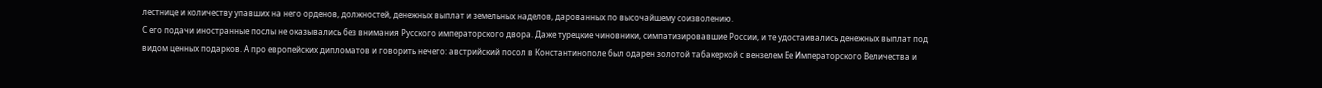лестнице и количеству упавших на него орденов, должностей, денежных выплат и земельных наделов, дарованных по высочайшему соизволению.
С его подачи иностранные послы не оказывались без внимания Русского императорского двора. Даже турецкие чиновники, симпатизировавшие России, и те удостаивались денежных выплат под видом ценных подарков. А про европейских дипломатов и говорить нечего: австрийский посол в Константинополе был одарен золотой табакеркой с вензелем Ее Императорского Величества и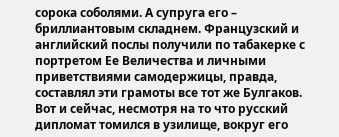сорока соболями. А супруга его – бриллиантовым складнем. Французский и английский послы получили по табакерке с портретом Ее Величества и личными приветствиями самодержицы, правда, составлял эти грамоты все тот же Булгаков.
Вот и сейчас, несмотря на то что русский дипломат томился в узилище, вокруг его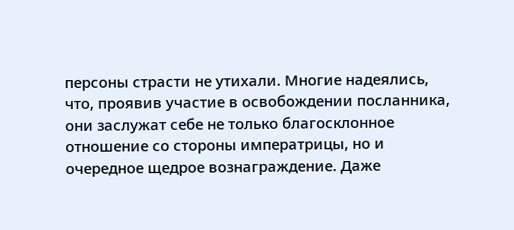персоны страсти не утихали. Многие надеялись, что, проявив участие в освобождении посланника, они заслужат себе не только благосклонное отношение со стороны императрицы, но и очередное щедрое вознаграждение. Даже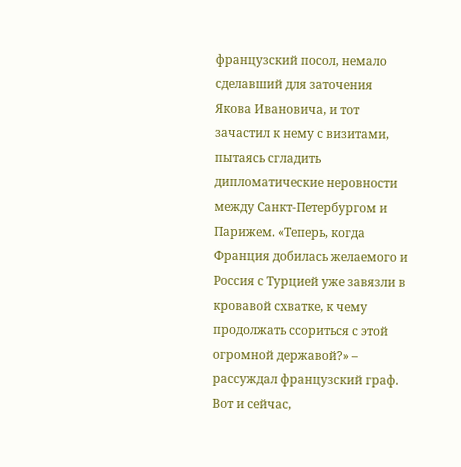французский посол, немало сделавший для заточения Якова Ивановича, и тот зачастил к нему с визитами, пытаясь сгладить дипломатические неровности между Санкт-Петербургом и Парижем. «Теперь, когда Франция добилась желаемого и Россия с Турцией уже завязли в кровавой схватке, к чему продолжать ссориться с этой огромной державой?» – рассуждал французский граф.
Вот и сейчас,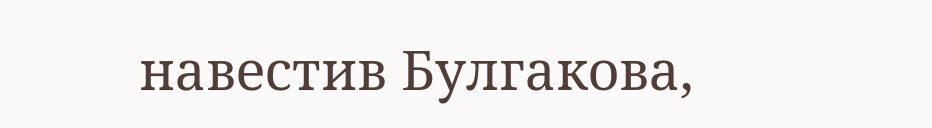навестив Булгакова,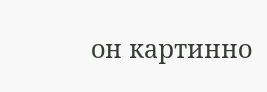он картинно